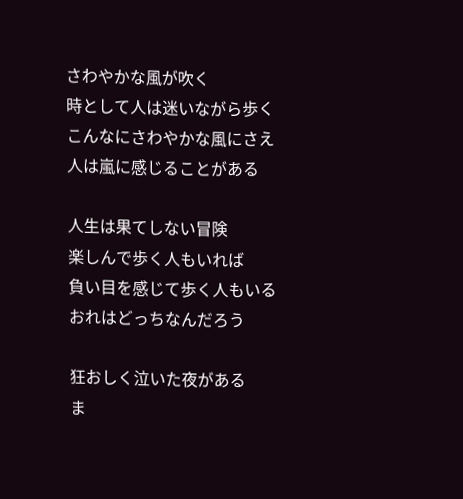さわやかな風が吹く
時として人は迷いながら歩く
こんなにさわやかな風にさえ
人は嵐に感じることがある

人生は果てしない冒険
楽しんで歩く人もいれば
負い目を感じて歩く人もいる
おれはどっちなんだろう

狂おしく泣いた夜がある
ま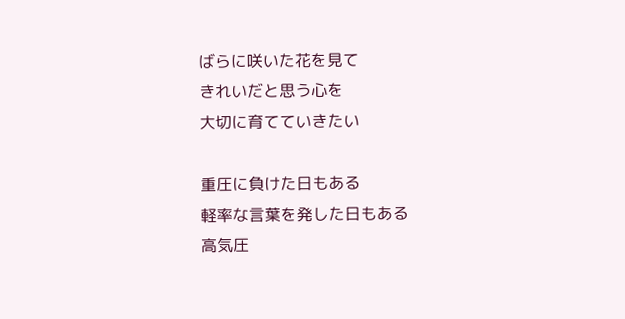ばらに咲いた花を見て
きれいだと思う心を
大切に育てていきたい

重圧に負けた日もある
軽率な言葉を発した日もある
高気圧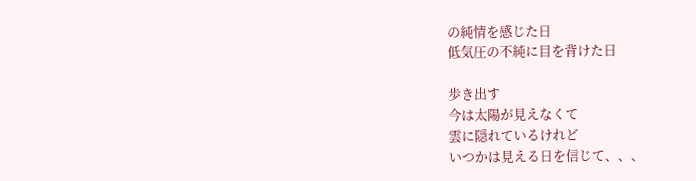の純情を感じた日
低気圧の不純に目を背けた日

歩き出す
今は太陽が見えなくて
雲に隠れているけれど
いつかは見える日を信じて、、、